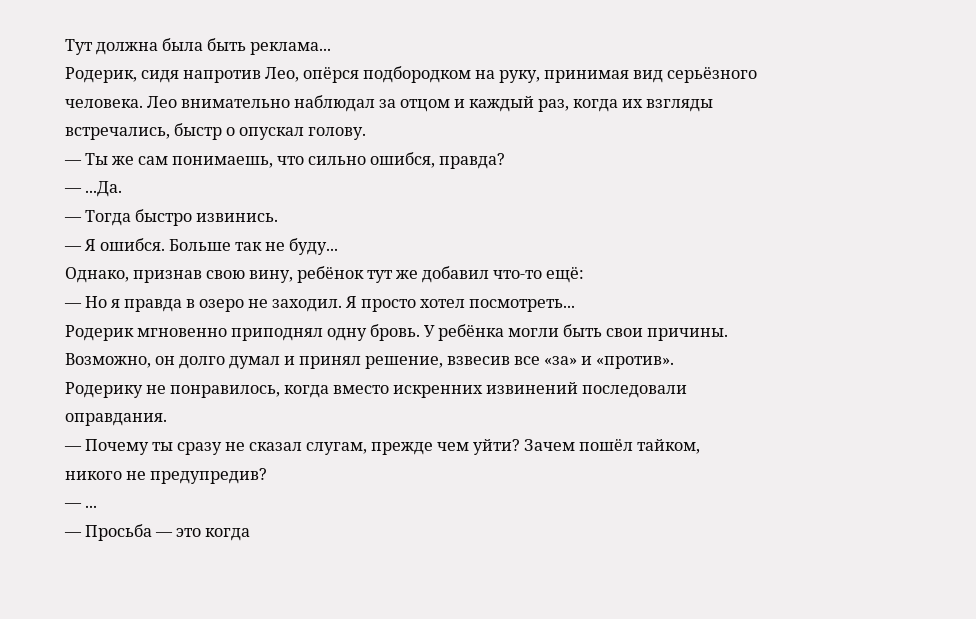Тут должна была быть реклама...
Родерик, сидя напротив Лео, опёрся подбородком на руку, принимая вид серьёзного человека. Лео внимательно наблюдал за отцом и каждый раз, когда их взгляды встречались, быстр о опускал голову.
— Ты же сам понимаешь, что сильно ошибся, правда?
— ...Да.
— Тогда быстро извинись.
— Я ошибся. Больше так не буду...
Однако, признав свою вину, ребёнок тут же добавил что-то ещё:
— Но я правда в озеро не заходил. Я просто хотел посмотреть...
Родерик мгновенно приподнял одну бровь. У ребёнка могли быть свои причины. Возможно, он долго думал и принял решение, взвесив все «за» и «против».
Родерику не понравилось, когда вместо искренних извинений последовали оправдания.
— Почему ты сразу не сказал слугам, прежде чем уйти? Зачем пошёл тайком, никого не предупредив?
— ...
— Просьба — это когда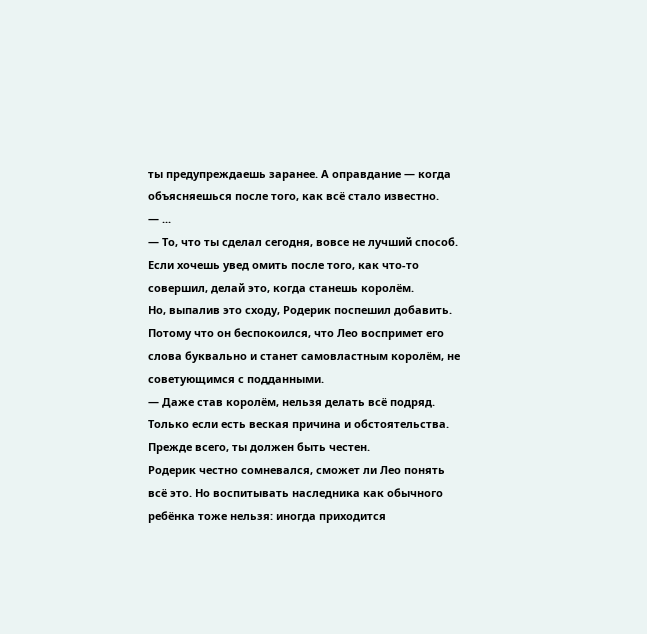ты предупреждаешь заранее. А оправдание — когда объясняешься после того, как всё стало известно.
— ...
— То, что ты сделал сегодня, вовсе не лучший способ. Если хочешь увед омить после того, как что-то совершил, делай это, когда станешь королём.
Но, выпалив это сходу, Родерик поспешил добавить. Потому что он беспокоился, что Лео воспримет его слова буквально и станет самовластным королём, не советующимся с подданными.
— Даже став королём, нельзя делать всё подряд. Только если есть веская причина и обстоятельства. Прежде всего, ты должен быть честен.
Родерик честно сомневался, сможет ли Лео понять всё это. Но воспитывать наследника как обычного ребёнка тоже нельзя: иногда приходится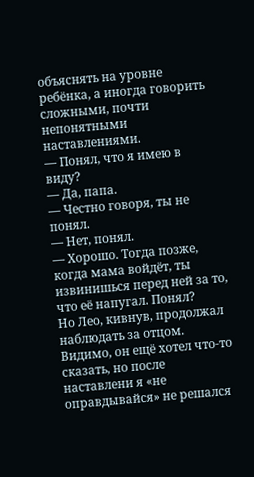объяснять на уровне ребёнка, а иногда говорить сложными, почти непонятными наставлениями.
— Понял, что я имею в виду?
— Да, папа.
— Честно говоря, ты не понял.
— Нет, понял.
— Хорошо. Тогда позже, когда мама войдёт, ты извинишься перед ней за то, что её напугал. Понял?
Но Лео, кивнув, продолжал наблюдать за отцом. Видимо, он ещё хотел что-то сказать, но после наставлени я «не оправдывайся» не решался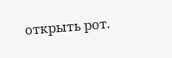открыть рот.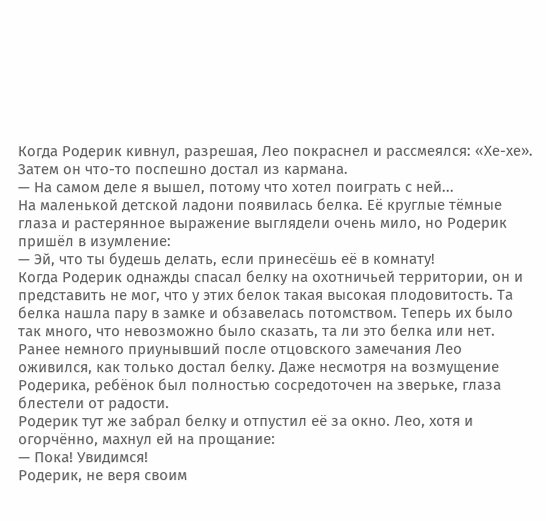Когда Родерик кивнул, разрешая, Лео покраснел и рассмеялся: «Хе-хе». Затем он что-то поспешно достал из кармана.
— На самом деле я вышел, потому что хотел поиграть с ней...
На маленькой детской ладони появилась белка. Её круглые тёмные глаза и растерянное выражение выглядели очень мило, но Родерик пришёл в изумление:
— Эй, что ты будешь делать, если принесёшь её в комнату!
Когда Родерик однажды спасал белку на охотничьей территории, он и представить не мог, что у этих белок такая высокая плодовитость. Та белка нашла пару в замке и обзавелась потомством. Теперь их было так много, что невозможно было сказать, та ли это белка или нет.
Ранее немного приунывший после отцовского замечания Лео оживился, как только достал белку. Даже несмотря на возмущение Родерика, ребёнок был полностью сосредоточен на зверьке, глаза блестели от радости.
Родерик тут же забрал белку и отпустил её за окно. Лео, хотя и огорчённо, махнул ей на прощание:
— Пока! Увидимся!
Родерик, не веря своим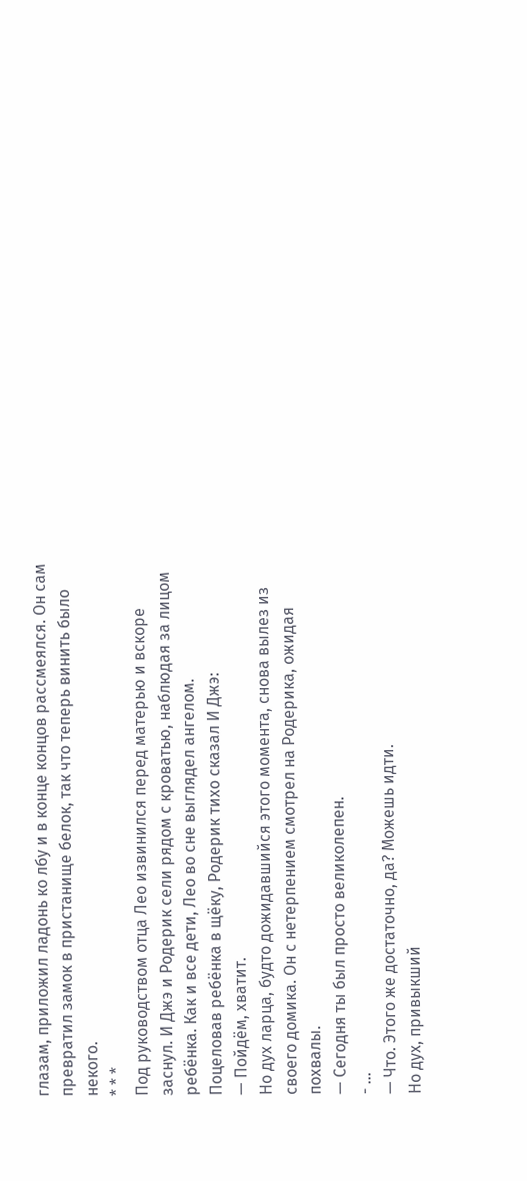глазам, приложил ладонь ко лбу и в конце концов рассмеялся. Он сам превратил замок в пристанище белок, так что теперь винить было некого.
* * *
Под руководством отца Лео извинился перед матерью и вскоре заснул. И Джэ и Родерик сели рядом с кроватью, наблюдая за лицом ребёнка. Как и все дети, Лео во сне выглядел ангелом.
Поцеловав ребёнка в щёку, Родерик тихо сказал И Джэ:
— Пойдём, хватит.
Но дух ларца, будто дожидавшийся этого момента, снова вылез из своего домика. Он с нетерпением смотрел на Родерика, ожидая похвалы.
— Сегодня ты был просто великолепен.
- ...
— Что. Этого же достаточно, да? Можешь идти.
Но дух, привыкший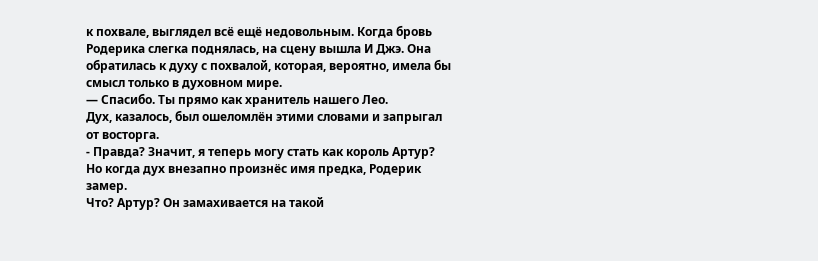к похвале, выглядел всё ещё недовольным. Когда бровь Родерика слегка поднялась, на сцену вышла И Джэ. Она обратилась к духу с похвалой, которая, вероятно, имела бы смысл только в духовном мире.
— Спасибо. Ты прямо как хранитель нашего Лео.
Дух, казалось, был ошеломлён этими словами и запрыгал от восторга.
- Правда? Значит, я теперь могу стать как король Артур?
Но когда дух внезапно произнёс имя предка, Родерик замер.
Что? Артур? Он замахивается на такой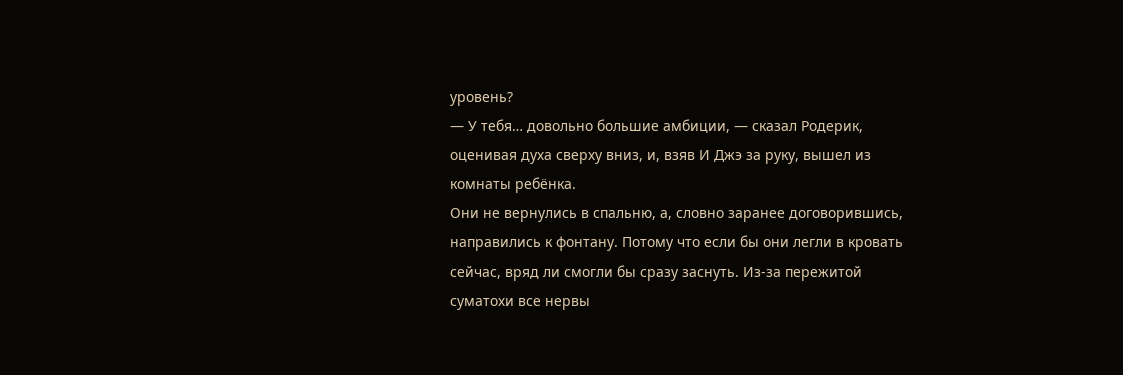уровень?
— У тебя… довольно большие амбиции, — сказал Родерик, оценивая духа сверху вниз, и, взяв И Джэ за руку, вышел из комнаты ребёнка.
Они не вернулись в спальню, а, словно заранее договорившись, направились к фонтану. Потому что если бы они легли в кровать сейчас, вряд ли смогли бы сразу заснуть. Из-за пережитой суматохи все нервы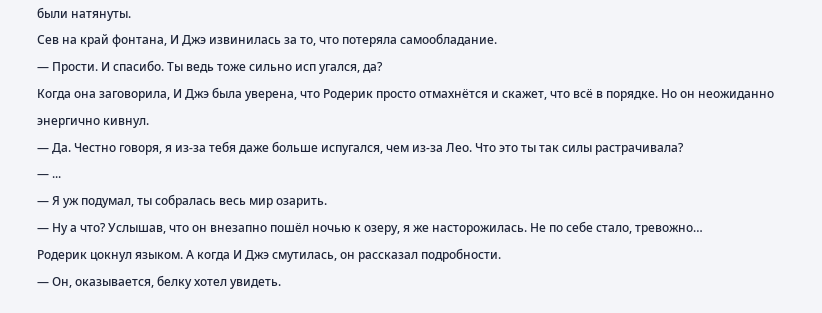были натянуты.
Сев на край фонтана, И Джэ извинилась за то, что потеряла самообладание.
— Прости. И спасибо. Ты ведь тоже сильно исп угался, да?
Когда она заговорила, И Джэ была уверена, что Родерик просто отмахнётся и скажет, что всё в порядке. Но он неожиданно энергично кивнул.
— Да. Честно говоря, я из-за тебя даже больше испугался, чем из-за Лео. Что это ты так силы растрачивала?
— ...
— Я уж подумал, ты собралась весь мир озарить.
— Ну а что? Услышав, что он внезапно пошёл ночью к озеру, я же насторожилась. Не по себе стало, тревожно…
Родерик цокнул языком. А когда И Джэ смутилась, он рассказал подробности.
— Он, оказывается, белку хотел увидеть.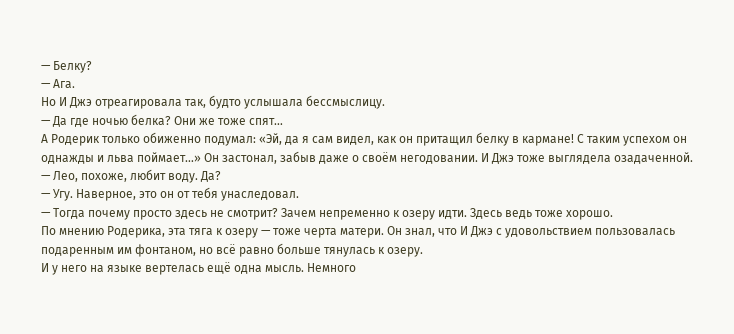— Белку?
— Ага.
Но И Джэ отреагировала так, будто услышала бессмыслицу.
— Да где ночью белка? Они же тоже спят…
А Родерик только обиженно подумал: «Эй, да я сам видел, как он притащил белку в кармане! С таким успехом он однажды и льва поймает…» Он застонал, забыв даже о своём негодовании. И Джэ тоже выглядела озадаченной.
— Лео, похоже, любит воду. Да?
— Угу. Наверное, это он от тебя унаследовал.
— Тогда почему просто здесь не смотрит? Зачем непременно к озеру идти. Здесь ведь тоже хорошо.
По мнению Родерика, эта тяга к озеру — тоже черта матери. Он знал, что И Джэ с удовольствием пользовалась подаренным им фонтаном, но всё равно больше тянулась к озеру.
И у него на языке вертелась ещё одна мысль. Немного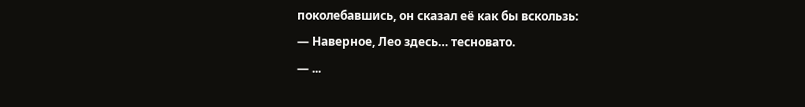поколебавшись, он сказал её как бы вскользь:
— Наверное, Лео здесь… тесновато.
— ...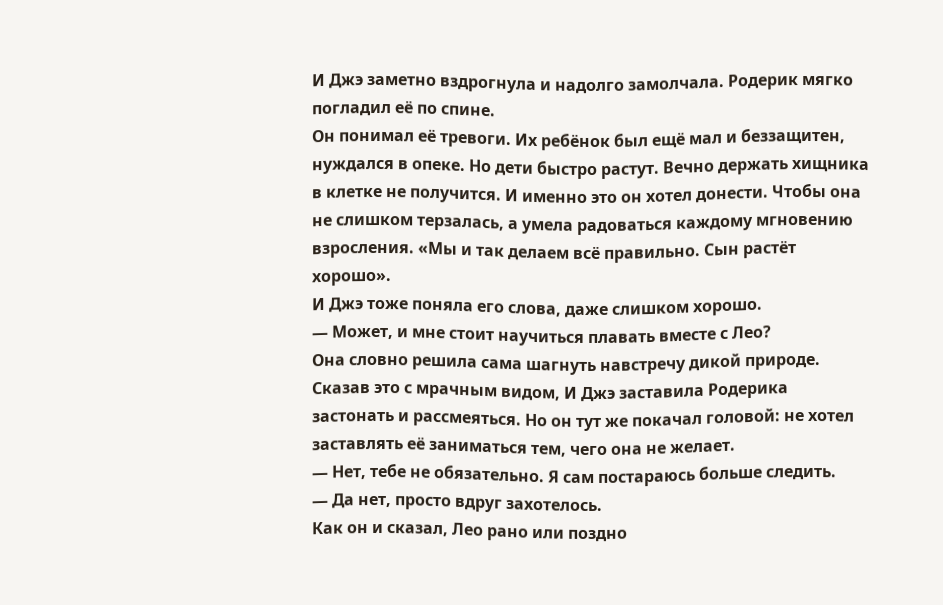И Джэ заметно вздрогнула и надолго замолчала. Родерик мягко погладил её по спине.
Он понимал её тревоги. Их ребёнок был ещё мал и беззащитен, нуждался в опеке. Но дети быстро растут. Вечно держать хищника в клетке не получится. И именно это он хотел донести. Чтобы она не слишком терзалась, а умела радоваться каждому мгновению взросления. «Мы и так делаем всё правильно. Сын растёт хорошо».
И Джэ тоже поняла его слова, даже слишком хорошо.
— Может, и мне стоит научиться плавать вместе с Лео?
Она словно решила сама шагнуть навстречу дикой природе. Сказав это с мрачным видом, И Джэ заставила Родерика застонать и рассмеяться. Но он тут же покачал головой: не хотел заставлять её заниматься тем, чего она не желает.
— Нет, тебе не обязательно. Я сам постараюсь больше следить.
— Да нет, просто вдруг захотелось.
Как он и сказал, Лео рано или поздно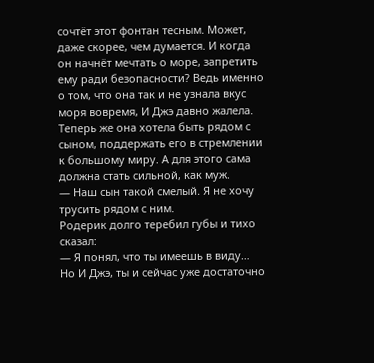сочтёт этот фонтан тесным. Может, даже скорее, чем думается. И когда он начнёт мечтать о море, запретить ему ради безопасности? Ведь именно о том, что она так и не узнала вкус моря вовремя, И Джэ давно жалела.
Теперь же она хотела быть рядом с сыном, поддержать его в стремлении к большому миру. А для этого сама должна стать сильной, как муж.
— Наш сын такой смелый. Я не хочу трусить рядом с ним.
Родерик долго теребил губы и тихо сказал:
— Я понял, что ты имеешь в виду… Но И Джэ, ты и сейчас уже достаточно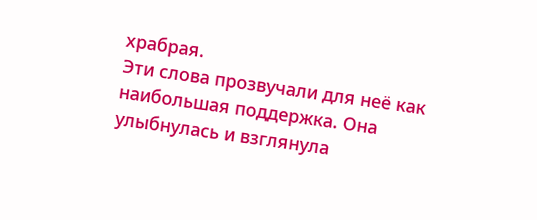храбрая.
Эти слова прозвучали для неё как наибольшая поддержка. Она улыбнулась и взглянула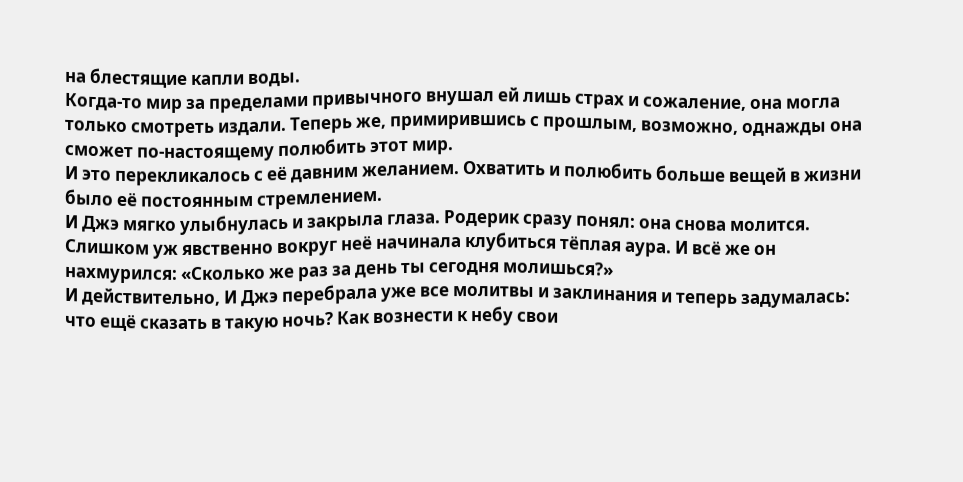на блестящие капли воды.
Когда-то мир за пределами привычного внушал ей лишь страх и сожаление, она могла только смотреть издали. Теперь же, примирившись с прошлым, возможно, однажды она сможет по-настоящему полюбить этот мир.
И это перекликалось с её давним желанием. Охватить и полюбить больше вещей в жизни было её постоянным стремлением.
И Джэ мягко улыбнулась и закрыла глаза. Родерик сразу понял: она снова молится. Слишком уж явственно вокруг неё начинала клубиться тёплая аура. И всё же он нахмурился: «Сколько же раз за день ты сегодня молишься?»
И действительно, И Джэ перебрала уже все молитвы и заклинания и теперь задумалась: что ещё сказать в такую ночь? Как вознести к небу свои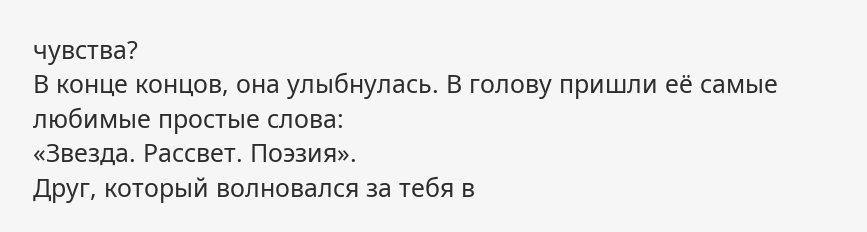чувства?
В конце концов, она улыбнулась. В голову пришли её самые любимые простые слова:
«Звезда. Рассвет. Поэзия».
Друг, который волновался за тебя в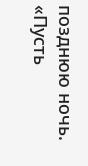позднюю ночь.
«Пусть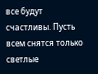все будут счастливы. Пусть всем снятся только светлые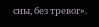сны, без тревог».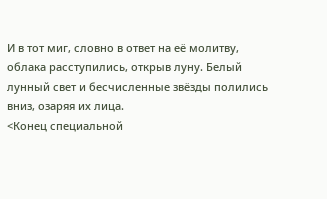И в тот миг, словно в ответ на её молитву, облака расступились, открыв луну. Белый лунный свет и бесчисленные звёзды полились вниз, озаряя их лица.
<Конец специальной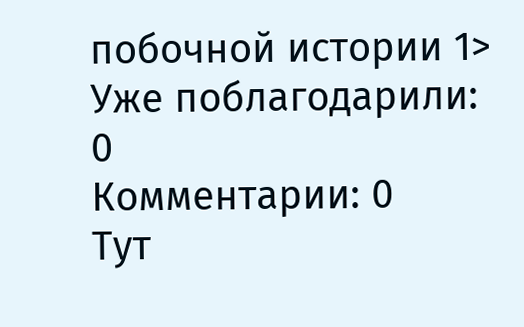побочной истории 1>
Уже поблагодарили: 0
Комментарии: 0
Тут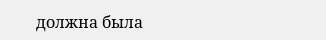должна была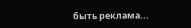быть реклама...